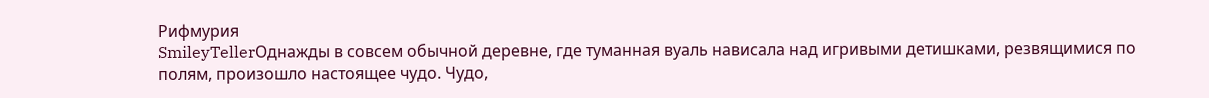Рифмурия
SmileyTellerОднажды в совсем обычной деревне, где туманная вуаль нависала над игривыми детишками, резвящимися по полям, произошло настоящее чудо. Чудо,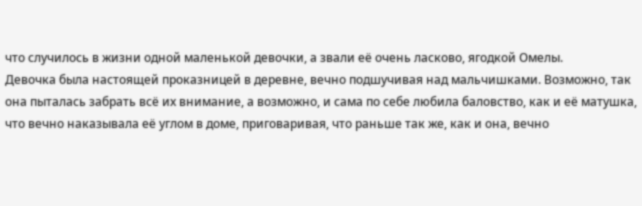что случилось в жизни одной маленькой девочки, а звали её очень ласково, ягодкой Омелы.
Девочка была настоящей проказницей в деревне, вечно подшучивая над мальчишками. Возможно, так она пыталась забрать всё их внимание, а возможно, и сама по себе любила баловство, как и её матушка, что вечно наказывала её углом в доме, приговаривая, что раньше так же, как и она, вечно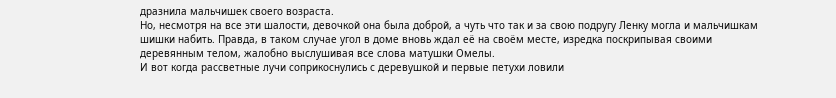дразнила мальчишек своего возраста.
Но, несмотря на все эти шалости, девочкой она была доброй, а чуть что так и за свою подругу Ленку могла и мальчишкам шишки набить. Правда, в таком случае угол в доме вновь ждал её на своём месте, изредка поскрипывая своими деревянным телом, жалобно выслушивая все слова матушки Омелы.
И вот когда рассветные лучи соприкоснулись с деревушкой и первые петухи ловили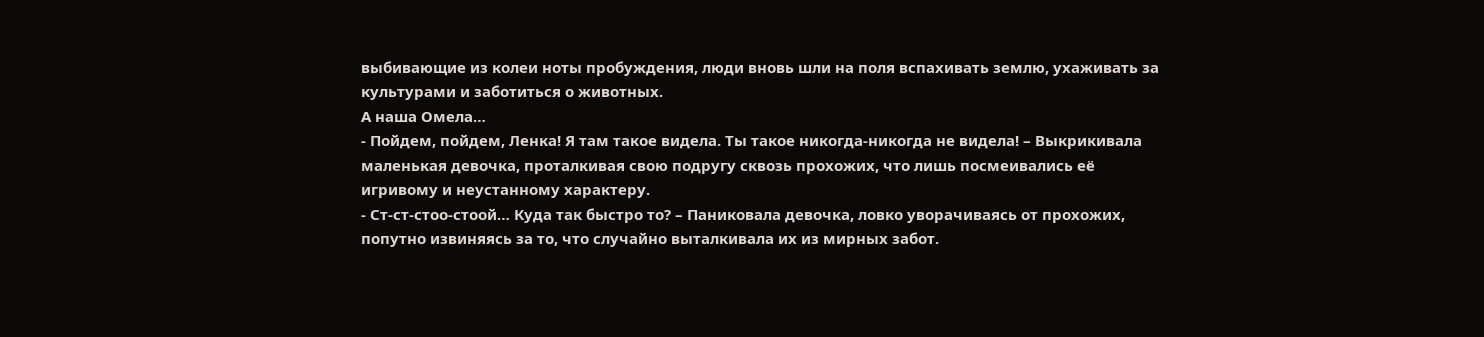выбивающие из колеи ноты пробуждения, люди вновь шли на поля вспахивать землю, ухаживать за культурами и заботиться о животных.
А наша Омела…
- Пойдем, пойдем, Ленка! Я там такое видела. Ты такое никогда-никогда не видела! – Выкрикивала маленькая девочка, проталкивая свою подругу сквозь прохожих, что лишь посмеивались её игривому и неустанному характеру.
- Ст-ст-стоо-стоой… Куда так быстро то? – Паниковала девочка, ловко уворачиваясь от прохожих, попутно извиняясь за то, что случайно выталкивала их из мирных забот.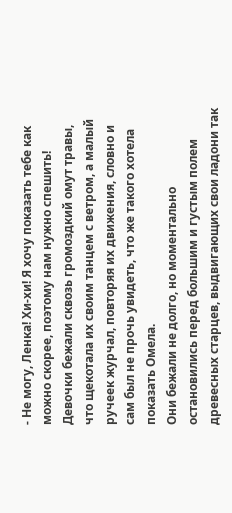- Не могу, Ленка! Хи-хи! Я хочу показать тебе как можно скорее, поэтому нам нужно спешить!
Девочки бежали сквозь громоздкий омут травы, что щекотала их своим танцем с ветром, а малый ручеек журчал, повторяя их движения, словно и сам был не прочь увидеть, что же такого хотела показать Омела.
Они бежали не долго, но моментально остановились перед большим и густым полем древесных старцев, выдвигающих свои ладони так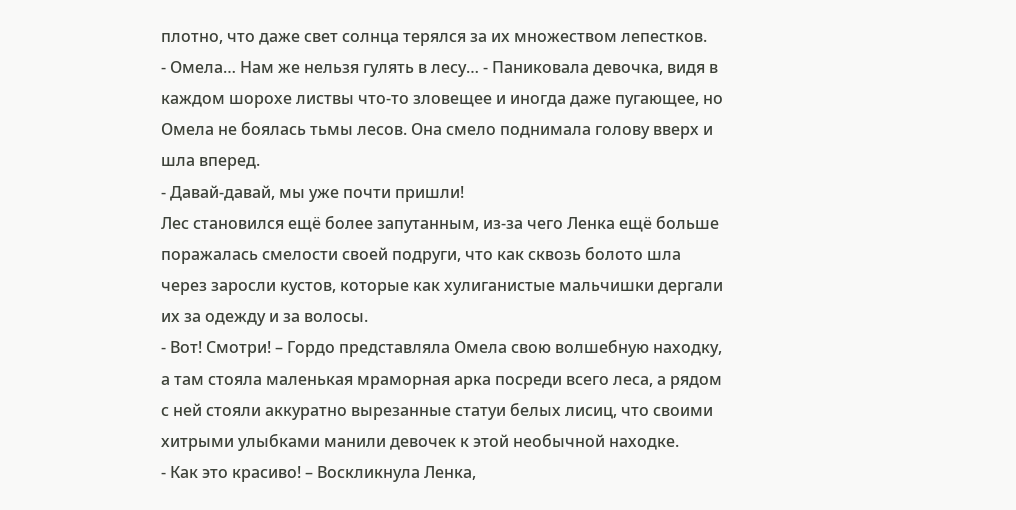плотно, что даже свет солнца терялся за их множеством лепестков.
- Омела… Нам же нельзя гулять в лесу… - Паниковала девочка, видя в каждом шорохе листвы что-то зловещее и иногда даже пугающее, но Омела не боялась тьмы лесов. Она смело поднимала голову вверх и шла вперед.
- Давай-давай, мы уже почти пришли!
Лес становился ещё более запутанным, из-за чего Ленка ещё больше поражалась смелости своей подруги, что как сквозь болото шла через заросли кустов, которые как хулиганистые мальчишки дергали их за одежду и за волосы.
- Вот! Смотри! – Гордо представляла Омела свою волшебную находку, а там стояла маленькая мраморная арка посреди всего леса, а рядом с ней стояли аккуратно вырезанные статуи белых лисиц, что своими хитрыми улыбками манили девочек к этой необычной находке.
- Как это красиво! – Воскликнула Ленка,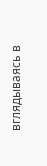вглядываясь в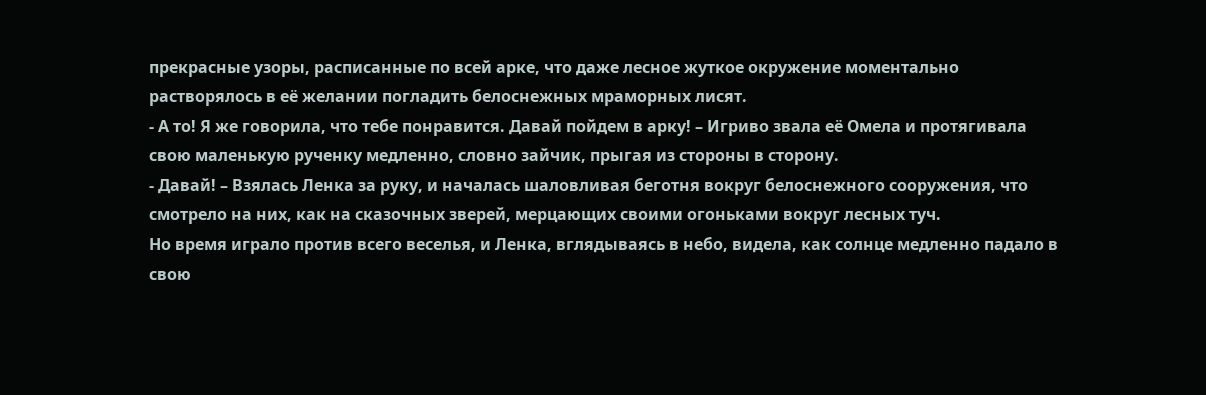прекрасные узоры, расписанные по всей арке, что даже лесное жуткое окружение моментально растворялось в её желании погладить белоснежных мраморных лисят.
- А то! Я же говорила, что тебе понравится. Давай пойдем в арку! – Игриво звала её Омела и протягивала свою маленькую рученку медленно, словно зайчик, прыгая из стороны в сторону.
- Давай! – Взялась Ленка за руку, и началась шаловливая беготня вокруг белоснежного сооружения, что смотрело на них, как на сказочных зверей, мерцающих своими огоньками вокруг лесных туч.
Но время играло против всего веселья, и Ленка, вглядываясь в небо, видела, как солнце медленно падало в свою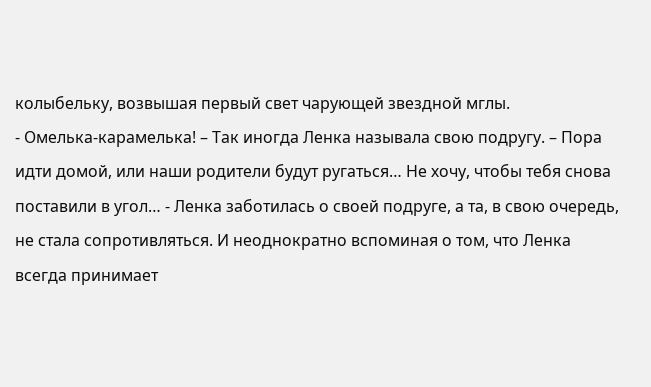колыбельку, возвышая первый свет чарующей звездной мглы.
- Омелька-карамелька! – Так иногда Ленка называла свою подругу. – Пора идти домой, или наши родители будут ругаться… Не хочу, чтобы тебя снова поставили в угол… - Ленка заботилась о своей подруге, а та, в свою очередь, не стала сопротивляться. И неоднократно вспоминая о том, что Ленка всегда принимает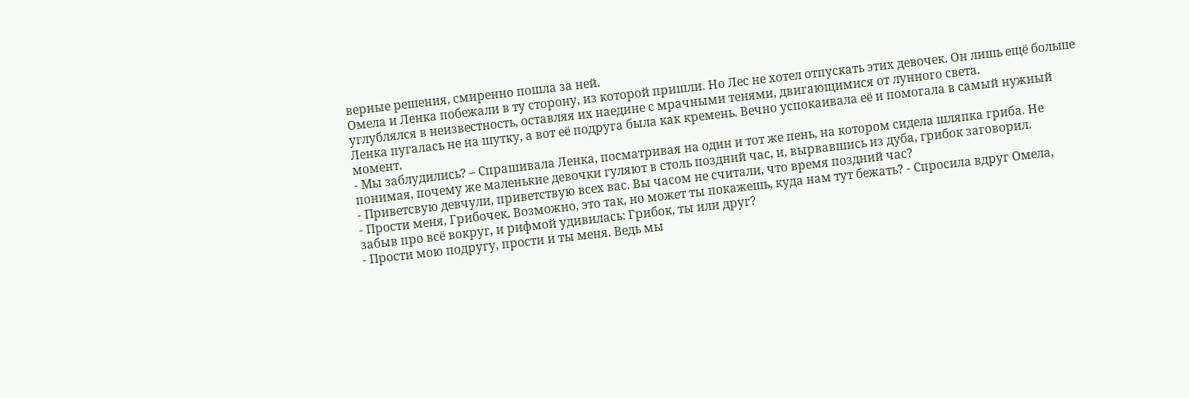верные решения, смиренно пошла за ней.
Омела и Ленка побежали в ту сторону, из которой пришли. Но Лес не хотел отпускать этих девочек. Он лишь ещё больше углублялся в неизвестность, оставляя их наедине с мрачными тенями, двигающимися от лунного света.
Ленка пугалась не на шутку, а вот её подруга была как кремень. Вечно успокаивала её и помогала в самый нужный момент.
- Мы заблудились? – Спрашивала Ленка, посматривая на один и тот же пень, на котором сидела шляпка гриба. Не понимая, почему же маленькие девочки гуляют в столь поздний час, и, вырвавшись из дуба, грибок заговорил.
- Приветсвую девчули, приветствую всех вас. Вы часом не считали, что время поздний час?
- Прости меня, Грибочек. Возможно, это так, но может ты покажешь, куда нам тут бежать? - Спросила вдруг Омела, забыв про всё вокруг, и рифмой удивилась: Грибок, ты или друг?
- Прости мою подругу, прости и ты меня. Ведь мы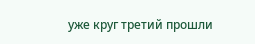уже круг третий прошли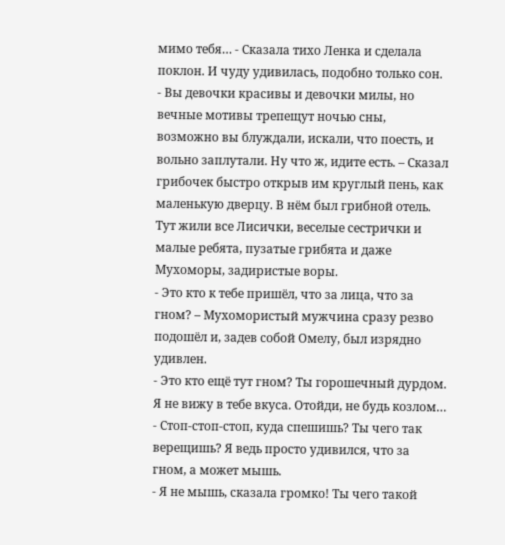мимо тебя… - Сказала тихо Ленка и сделала поклон. И чуду удивилась, подобно только сон.
- Вы девочки красивы и девочки милы, но вечные мотивы трепещут ночью сны, возможно вы блуждали, искали, что поесть, и вольно заплутали. Ну что ж, идите есть. – Сказал грибочек быстро открыв им круглый пень, как маленькую дверцу. В нём был грибной отель. Тут жили все Лисички, веселые сестрички и малые ребята, пузатые грибята и даже Мухоморы, задиристые воры.
- Это кто к тебе пришёл, что за лица, что за гном? – Мухомористый мужчина сразу резво подошёл и, задев собой Омелу, был изрядно удивлен.
- Это кто ещё тут гном? Ты горошечный дурдом. Я не вижу в тебе вкуса. Отойди, не будь козлом…
- Стоп-стоп-стоп, куда спешишь? Ты чего так верещишь? Я ведь просто удивился, что за гном, а может мышь.
- Я не мышь, сказала громко! Ты чего такой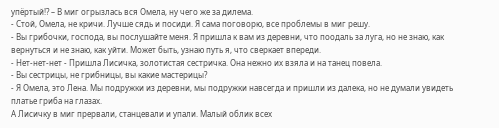упёртый!? – В миг огрызлась вся Омела, ну чего же за дилема.
- Стой, Омела, не кричи. Лучше сядь и посиди. Я сама поговорю, все проблемы в миг решу.
- Вы грибочки, господа, вы послушайте меня. Я пришла к вам из деревни, что поодаль за луга, но не знаю, как вернуться и не знаю, как уйти. Может быть, узнаю путь я, что сверкает впереди.
- Нет-нет-нет - Пришла Лисичка, золотистая сестричка. Она нежно их взяла и на танец повела.
- Вы сестрицы, не грибницы, вы какие мастерицы?
- Я Омела, это Лена. Мы подружки из деревни, мы подружки навсегда и пришли из далека, но не думали увидеть платье гриба на глазах.
А Лисичку в миг прервали, станцевали и упали. Малый облик всех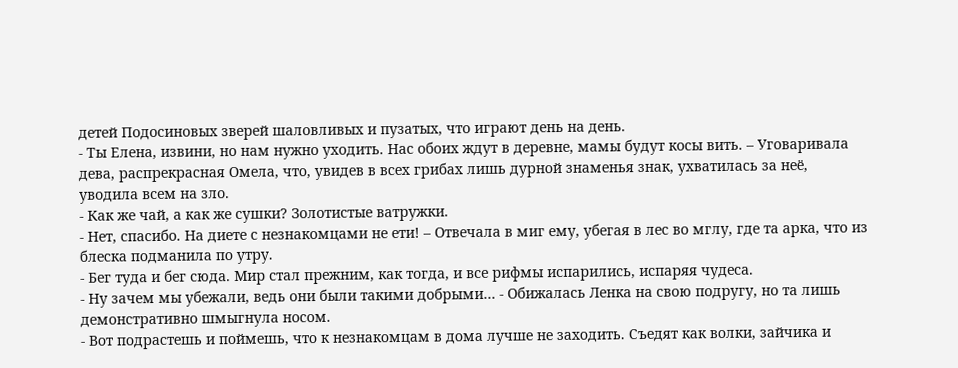детей Подосиновых зверей шаловливых и пузатых, что играют день на день.
- Ты Елена, извини, но нам нужно уходить. Нас обоих ждут в деревне, мамы будут косы вить. – Уговаривала дева, распрекрасная Омела, что, увидев в всех грибах лишь дурной знаменья знак, ухватилась за неё, уводила всем на зло.
- Как же чай, а как же сушки? Золотистые ватружки.
- Нет, спасибо. На диете с незнакомцами не ети! – Отвечала в миг ему, убегая в лес во мглу, где та арка, что из блеска подманила по утру.
- Бег туда и бег сюда. Мир стал прежним, как тогда, и все рифмы испарились, испаряя чудеса.
- Ну зачем мы убежали, ведь они были такими добрыми… - Обижалась Ленка на свою подругу, но та лишь демонстративно шмыгнула носом.
- Вот подрастешь и поймешь, что к незнакомцам в дома лучше не заходить. Съедят как волки, зайчика и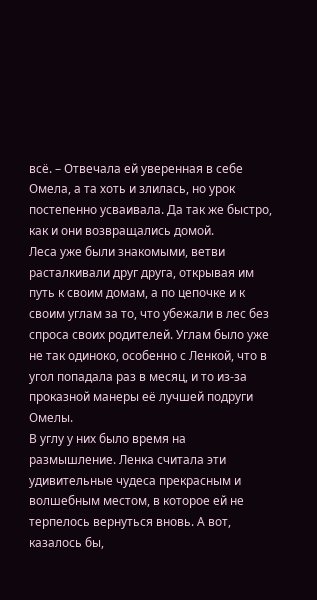всё. – Отвечала ей уверенная в себе Омела, а та хоть и злилась, но урок постепенно усваивала. Да так же быстро, как и они возвращались домой.
Леса уже были знакомыми, ветви расталкивали друг друга, открывая им путь к своим домам, а по цепочке и к своим углам за то, что убежали в лес без спроса своих родителей. Углам было уже не так одиноко, особенно с Ленкой, что в угол попадала раз в месяц, и то из-за проказной манеры её лучшей подруги Омелы.
В углу у них было время на размышление. Ленка считала эти удивительные чудеса прекрасным и волшебным местом, в которое ей не терпелось вернуться вновь. А вот, казалось бы,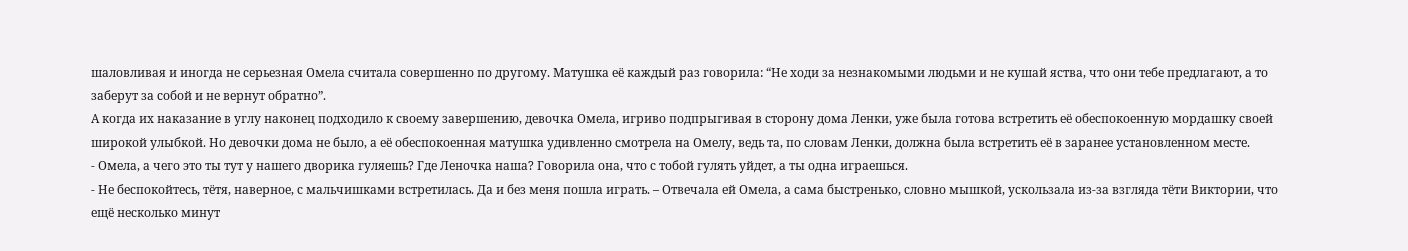шаловливая и иногда не серьезная Омела считала совершенно по другому. Матушка её каждый раз говорила: “Не ходи за незнакомыми людьми и не кушай яства, что они тебе предлагают, а то заберут за собой и не вернут обратно”.
А когда их наказание в углу наконец подходило к своему завершению, девочка Омела, игриво подпрыгивая в сторону дома Ленки, уже была готова встретить её обеспокоенную мордашку своей широкой улыбкой. Но девочки дома не было, а её обеспокоенная матушка удивленно смотрела на Омелу, ведь та, по словам Ленки, должна была встретить её в заранее установленном месте.
- Омела, а чего это ты тут у нашего дворика гуляешь? Где Леночка наша? Говорила она, что с тобой гулять уйдет, а ты одна играешься.
- Не беспокойтесь, тётя, наверное, с мальчишками встретилась. Да и без меня пошла играть. – Отвечала ей Омела, а сама быстренько, словно мышкой, ускользала из-за взгляда тёти Виктории, что ещё несколько минут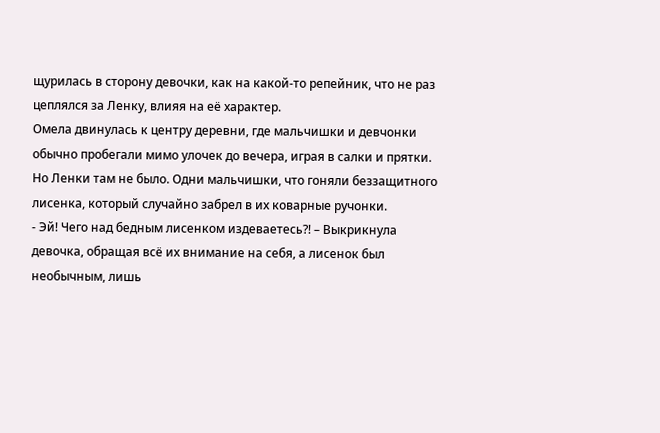щурилась в сторону девочки, как на какой-то репейник, что не раз цеплялся за Ленку, влияя на её характер.
Омела двинулась к центру деревни, где мальчишки и девчонки обычно пробегали мимо улочек до вечера, играя в салки и прятки. Но Ленки там не было. Одни мальчишки, что гоняли беззащитного лисенка, который случайно забрел в их коварные ручонки.
- Эй! Чего над бедным лисенком издеваетесь?! – Выкрикнула девочка, обращая всё их внимание на себя, а лисенок был необычным, лишь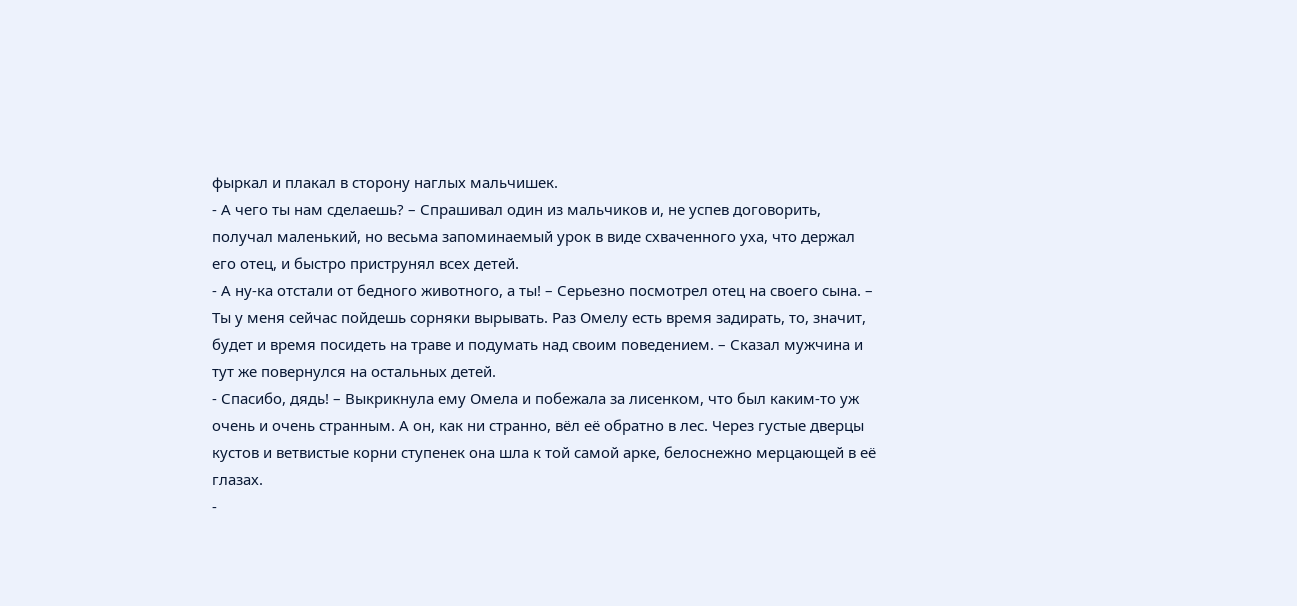фыркал и плакал в сторону наглых мальчишек.
- А чего ты нам сделаешь? – Спрашивал один из мальчиков и, не успев договорить, получал маленький, но весьма запоминаемый урок в виде схваченного уха, что держал его отец, и быстро приструнял всех детей.
- А ну-ка отстали от бедного животного, а ты! – Серьезно посмотрел отец на своего сына. – Ты у меня сейчас пойдешь сорняки вырывать. Раз Омелу есть время задирать, то, значит, будет и время посидеть на траве и подумать над своим поведением. – Сказал мужчина и тут же повернулся на остальных детей.
- Спасибо, дядь! – Выкрикнула ему Омела и побежала за лисенком, что был каким-то уж очень и очень странным. А он, как ни странно, вёл её обратно в лес. Через густые дверцы кустов и ветвистые корни ступенек она шла к той самой арке, белоснежно мерцающей в её глазах.
-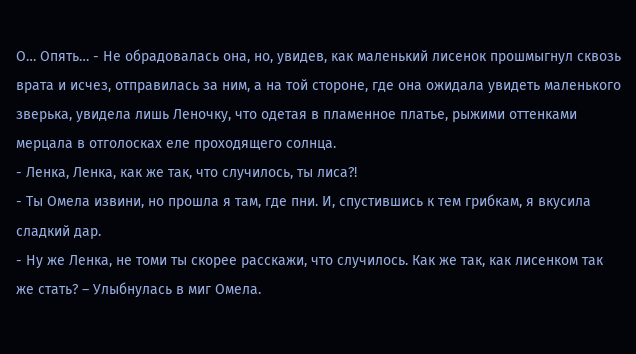О… Опять… - Не обрадовалась она, но, увидев, как маленький лисенок прошмыгнул сквозь врата и исчез, отправилась за ним, а на той стороне, где она ожидала увидеть маленького зверька, увидела лишь Леночку, что одетая в пламенное платье, рыжими оттенками мерцала в отголосках еле проходящего солнца.
- Ленка, Ленка, как же так, что случилось, ты лиса?!
- Ты Омела извини, но прошла я там, где пни. И, спустившись к тем грибкам, я вкусила сладкий дар.
- Ну же Ленка, не томи ты скорее расскажи, что случилось. Как же так, как лисенком так же стать? – Улыбнулась в миг Омела.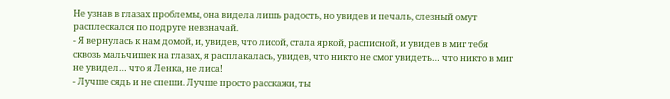Не узнав в глазах проблемы, она видела лишь радость, но увидев и печаль, слезный омут расплескался по подруге невзначай.
- Я вернулась к нам домой, и, увидев, что лисой, стала яркой, расписной, и увидев в миг тебя сквозь мальчишек на глазах, я расплакалась, увидев, что никто не смог увидеть… что никто в миг не увидел… что я Ленка, не лиса!
- Лучше сядь и не спеши. Лучше просто расскажи, ты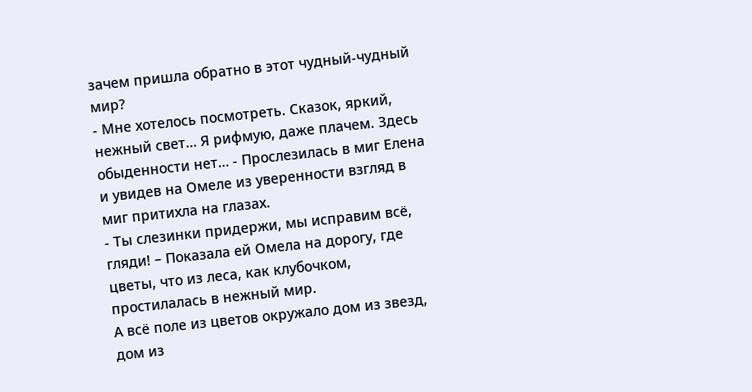зачем пришла обратно в этот чудный-чудный мир?
- Мне хотелось посмотреть. Сказок, яркий, нежный свет… Я рифмую, даже плачем. Здесь обыденности нет… - Прослезилась в миг Елена и увидев на Омеле из уверенности взгляд в миг притихла на глазах.
- Ты слезинки придержи, мы исправим всё, гляди! – Показала ей Омела на дорогу, где цветы, что из леса, как клубочком, простилалась в нежный мир.
А всё поле из цветов окружало дом из звезд, дом из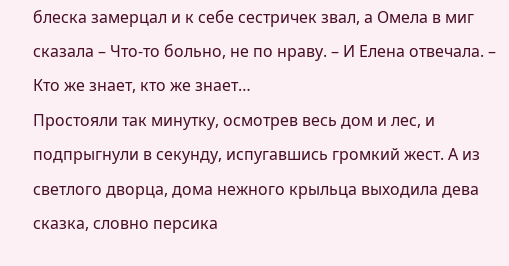блеска замерцал и к себе сестричек звал, а Омела в миг сказала – Что-то больно, не по нраву. – И Елена отвечала. – Кто же знает, кто же знает…
Простояли так минутку, осмотрев весь дом и лес, и подпрыгнули в секунду, испугавшись громкий жест. А из светлого дворца, дома нежного крыльца выходила дева сказка, словно персика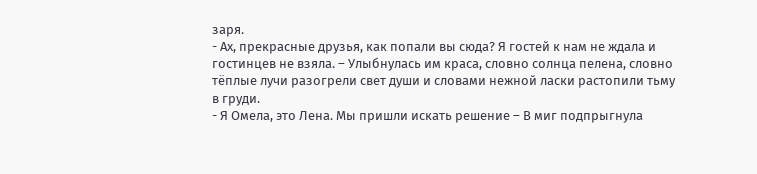заря.
- Ах, прекрасные друзья, как попали вы сюда? Я гостей к нам не ждала и гостинцев не взяла. – Улыбнулась им краса, словно солнца пелена, словно тёплые лучи разогрели свет души и словами нежной ласки растопили тьму в груди.
- Я Омела, это Лена. Мы пришли искать решение – В миг подпрыгнула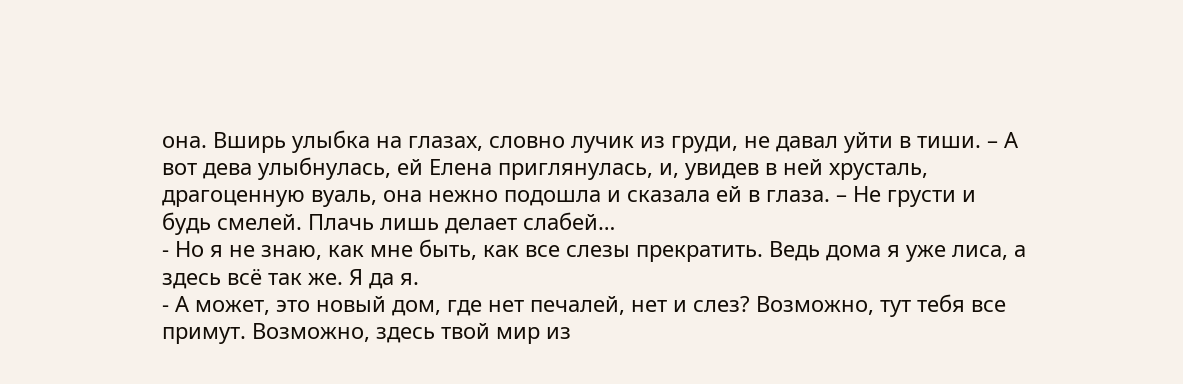она. Вширь улыбка на глазах, словно лучик из груди, не давал уйти в тиши. – А вот дева улыбнулась, ей Елена приглянулась, и, увидев в ней хрусталь, драгоценную вуаль, она нежно подошла и сказала ей в глаза. – Не грусти и будь смелей. Плачь лишь делает слабей…
- Но я не знаю, как мне быть, как все слезы прекратить. Ведь дома я уже лиса, а здесь всё так же. Я да я.
- А может, это новый дом, где нет печалей, нет и слез? Возможно, тут тебя все примут. Возможно, здесь твой мир из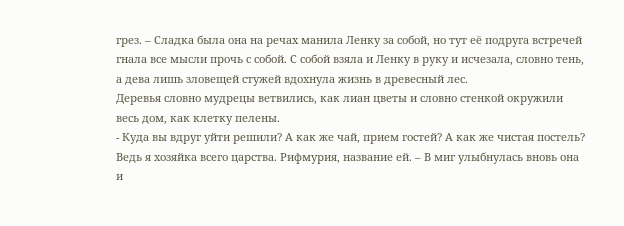грез. – Сладка была она на речах манила Ленку за собой, но тут её подруга встречей гнала все мысли прочь с собой. С собой взяла и Ленку в руку и исчезала, словно тень, а дева лишь зловещей стужей вдохнула жизнь в древесный лес.
Деревья словно мудрецы ветвились, как лиан цветы и словно стенкой окружили весь дом, как клетку пелены.
- Куда вы вдруг уйти решили? А как же чай, прием гостей? А как же чистая постель? Ведь я хозяйка всего царства. Рифмурия, название ей. – В миг улыбнулась вновь она и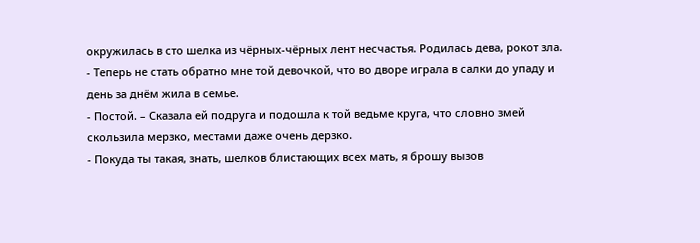окружилась в сто шелка из чёрных-чёрных лент несчастья. Родилась дева, рокот зла.
- Теперь не стать обратно мне той девочкой, что во дворе играла в салки до упаду и день за днём жила в семье.
- Постой. – Сказала ей подруга и подошла к той ведьме круга, что словно змей скользила мерзко, местами даже очень дерзко.
- Покуда ты такая, знать, шелков блистающих всех мать, я брошу вызов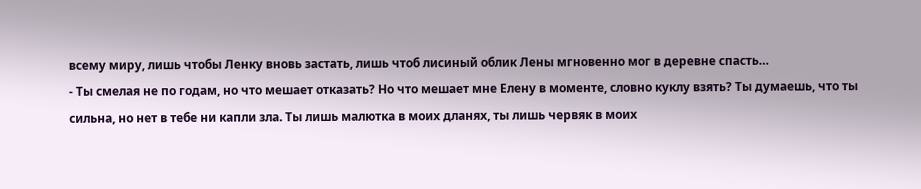всему миру, лишь чтобы Ленку вновь застать, лишь чтоб лисиный облик Лены мгновенно мог в деревне спасть…
- Ты смелая не по годам, но что мешает отказать? Но что мешает мне Елену в моменте, словно куклу взять? Ты думаешь, что ты сильна, но нет в тебе ни капли зла. Ты лишь малютка в моих дланях, ты лишь червяк в моих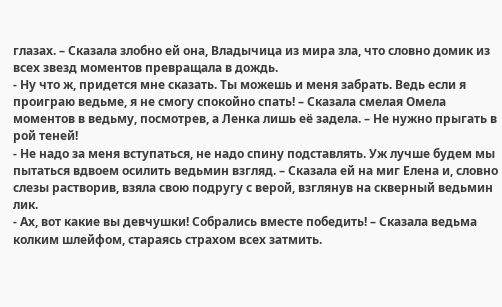глазах. – Сказала злобно ей она, Владычица из мира зла, что словно домик из всех звезд моментов превращала в дождь.
- Ну что ж, придется мне сказать. Ты можешь и меня забрать. Ведь если я проиграю ведьме, я не смогу спокойно спать! – Сказала смелая Омела моментов в ведьму, посмотрев, а Ленка лишь её задела. – Не нужно прыгать в рой теней!
- Не надо за меня вступаться, не надо спину подставлять. Уж лучше будем мы пытаться вдвоем осилить ведьмин взгляд. – Сказала ей на миг Елена и, словно слезы растворив, взяла свою подругу с верой, взглянув на скверный ведьмин лик.
- Ах, вот какие вы девчушки! Собрались вместе победить! – Сказала ведьма колким шлейфом, стараясь страхом всех затмить.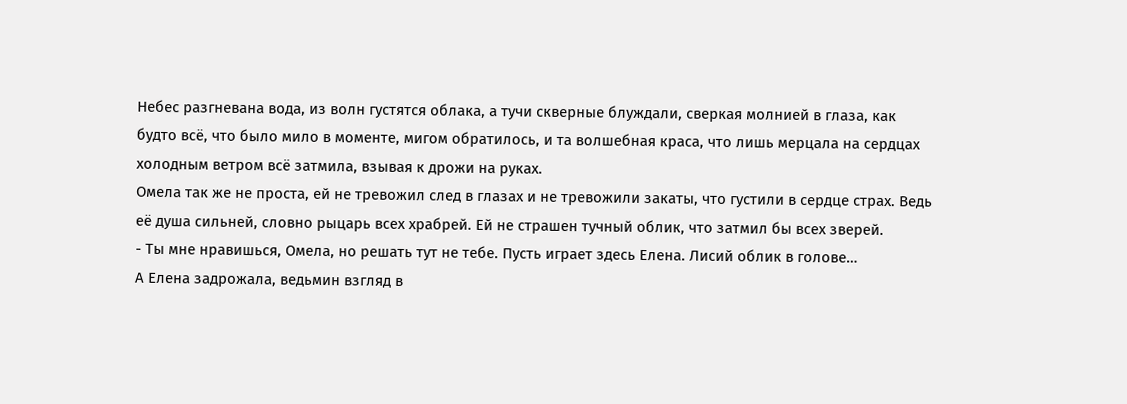Небес разгневана вода, из волн густятся облака, а тучи скверные блуждали, сверкая молнией в глаза, как будто всё, что было мило в моменте, мигом обратилось, и та волшебная краса, что лишь мерцала на сердцах холодным ветром всё затмила, взывая к дрожи на руках.
Омела так же не проста, ей не тревожил след в глазах и не тревожили закаты, что густили в сердце страх. Ведь её душа сильней, словно рыцарь всех храбрей. Ей не страшен тучный облик, что затмил бы всех зверей.
- Ты мне нравишься, Омела, но решать тут не тебе. Пусть играет здесь Елена. Лисий облик в голове…
А Елена задрожала, ведьмин взгляд в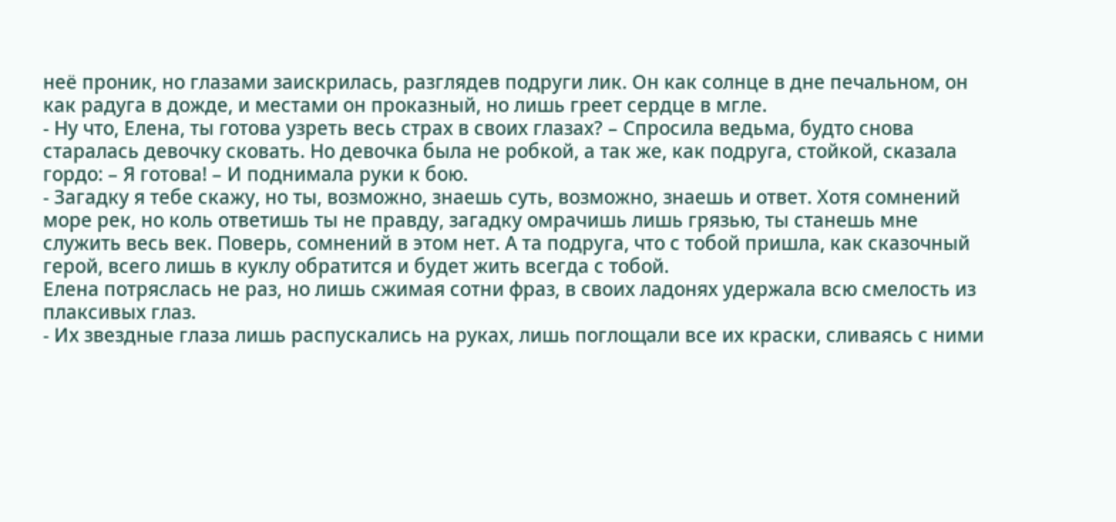неё проник, но глазами заискрилась, разглядев подруги лик. Он как солнце в дне печальном, он как радуга в дожде, и местами он проказный, но лишь греет сердце в мгле.
- Ну что, Елена, ты готова узреть весь страх в своих глазах? – Спросила ведьма, будто снова старалась девочку сковать. Но девочка была не робкой, а так же, как подруга, стойкой, сказала гордо: – Я готова! – И поднимала руки к бою.
- Загадку я тебе скажу, но ты, возможно, знаешь суть, возможно, знаешь и ответ. Хотя сомнений море рек, но коль ответишь ты не правду, загадку омрачишь лишь грязью, ты станешь мне служить весь век. Поверь, сомнений в этом нет. А та подруга, что с тобой пришла, как сказочный герой, всего лишь в куклу обратится и будет жить всегда с тобой.
Елена потряслась не раз, но лишь сжимая сотни фраз, в своих ладонях удержала всю смелость из плаксивых глаз.
- Их звездные глаза лишь распускались на руках, лишь поглощали все их краски, сливаясь с ними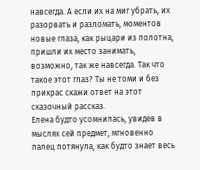навсегда. А если их на миг убрать, их разорвать и разломать, моментов новые глаза, как рыцари из полотна, пришли их место занимать, возможно, так же навсегда. Так что такое этот глаз? Ты не томи и без прикрас скажи ответ на этот сказочный рассказ.
Елена будто усомнилась, увидев в мыслях сей предмет, мгновенно палец потянула, как будто знает весь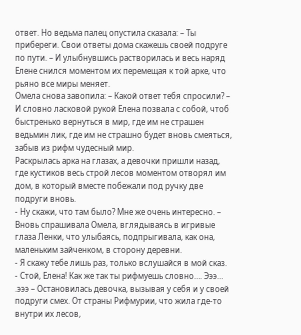ответ. Но ведьма палец опустила сказала: – Ты прибереги. Свои ответы дома скажешь своей подруге по пути. – И улыбнувшись растворилась и весь наряд Елене снился моментом их перемещая к той арке, что рьяно все миры меняет.
Омела снова завопила: – Какой ответ тебя спросили? – И словно ласковой рукой Елена позвала с собой, чтоб быстренько вернуться в мир, где им не страшен ведьмин лик, где им не страшно будет вновь смеяться, забыв из рифм чудесный мир.
Раскрылась арка на глазах, а девочки пришли назад, где кустиков весь строй лесов моментом отворял им дом, в который вместе побежали под ручку две подруги вновь.
- Ну скажи, что там было? Мне же очень интересно. – Вновь спрашивала Омела, вглядываясь в игривые глаза Ленки, что улыбаясь, подпрыгивала, как она, маленьким зайченком, в сторону деревни.
- Я скажу тебе лишь раз, только вслушайся в мой сказ.
- Стой, Елена! Как же так ты рифмуешь словно…. Эээ… .эээ – Остановилась девочка, вызывая у себя и у своей подруги смех. От страны Рифмурии, что жила где-то внутри их лесов,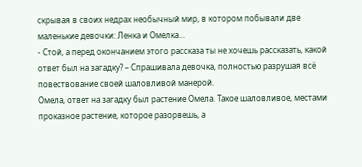скрывая в своих недрах необычный мир, в котором побывали две маленькие девочки: Ленка и Омелка…
- Стой, а перед окончанием этого рассказа ты не хочешь рассказать, какой ответ был на загадку? – Спрашивала девочка, полностью разрушая всё повествование своей шаловливой манерой.
Омела, ответ на загадку был растение Омела. Такое шаловливое, местами проказное растение, которое разорвешь, а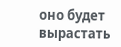оно будет вырастать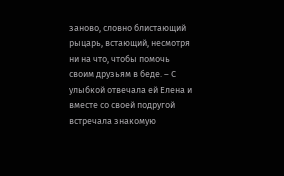заново, словно блистающий рыцарь, встающий, несмотря ни на что, чтобы помочь своим друзьям в беде. – С улыбкой отвечала ей Елена и вместе со своей подругой встречала знакомую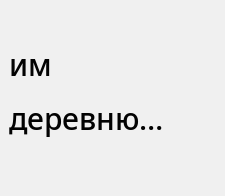им деревню…